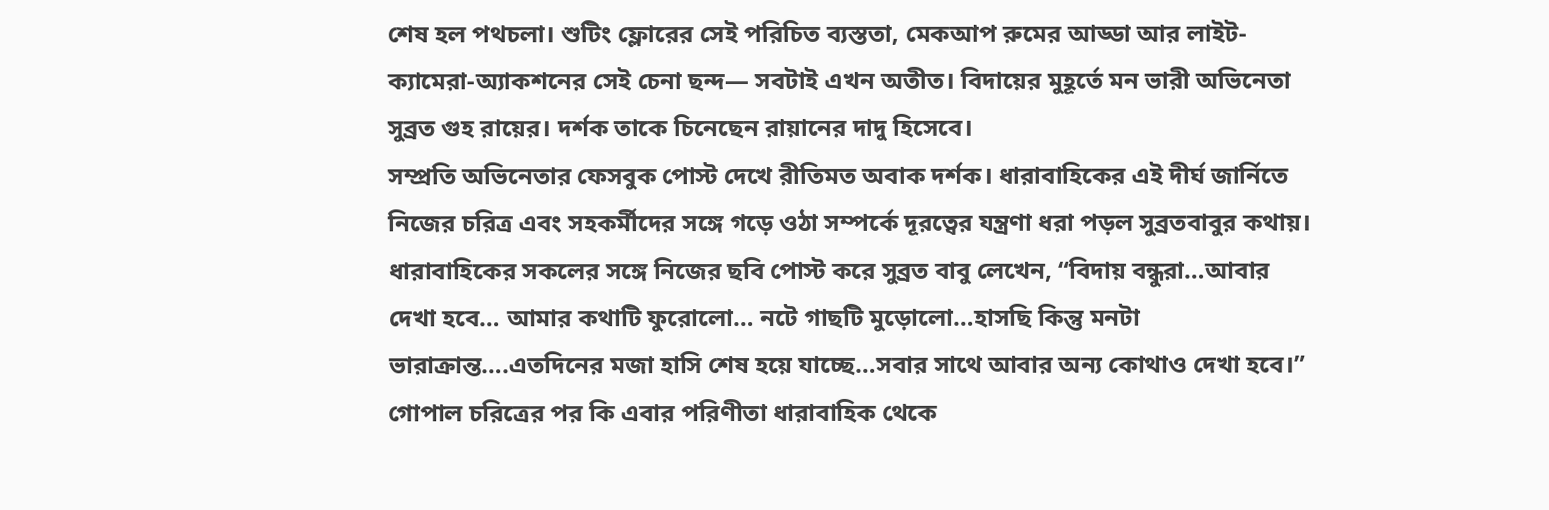শেষ হল পথচলা। শুটিং ফ্লোরের সেই পরিচিত ব্যস্ততা, মেকআপ রুমের আড্ডা আর লাইট-ক্যামেরা-অ্যাকশনের সেই চেনা ছন্দ— সবটাই এখন অতীত। বিদায়ের মুহূর্তে মন ভারী অভিনেতা সুব্রত গুহ রায়ের। দর্শক তাকে চিনেছেন রায়ানের দাদু হিসেবে।
সম্প্রতি অভিনেতার ফেসবুক পোস্ট দেখে রীতিমত অবাক দর্শক। ধারাবাহিকের এই দীর্ঘ জার্নিতে নিজের চরিত্র এবং সহকর্মীদের সঙ্গে গড়ে ওঠা সম্পর্কে দূরত্বের যন্ত্রণা ধরা পড়ল সুব্রতবাবুর কথায়।
ধারাবাহিকের সকলের সঙ্গে নিজের ছবি পোস্ট করে সুব্রত বাবু লেখেন, “বিদায় বন্ধুরা…আবার দেখা হবে… আমার কথাটি ফুরোলো… নটে গাছটি মুড়োলো…হাসছি কিন্তু মনটা ভারাক্রান্ত….এতদিনের মজা হাসি শেষ হয়ে যাচ্ছে…সবার সাথে আবার অন্য কোথাও দেখা হবে।”
গোপাল চরিত্রের পর কি এবার পরিণীতা ধারাবাহিক থেকে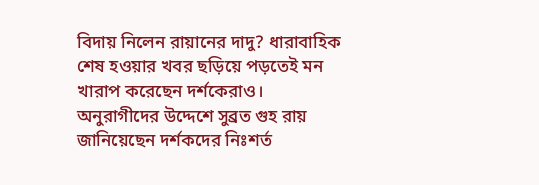বিদায় নিলেন রায়ানের দাদু? ধারাবাহিক শেষ হওয়ার খবর ছড়িয়ে পড়তেই মন খারাপ করেছেন দর্শকেরাও। অনুরাগীদের উদ্দেশে সুব্রত গুহ রায় জানিয়েছেন দর্শকদের নিঃশর্ত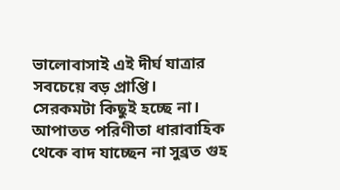ভালোবাসাই এই দীর্ঘ যাত্রার সবচেয়ে বড় প্রাপ্তি।
সেরকমটা কিছুই হচ্ছে না। আপাতত পরিণীতা ধারাবাহিক থেকে বাদ যাচ্ছেন না সুব্রত গুহ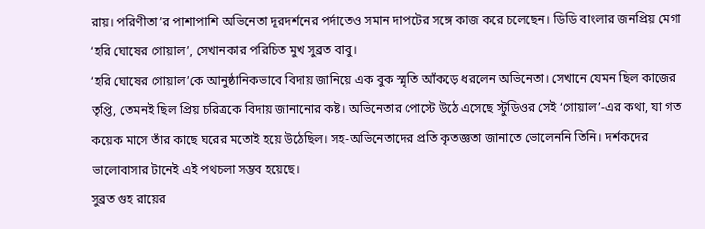রায়। পরিণীতা’র পাশাপাশি অভিনেতা দূরদর্শনের পর্দাতেও সমান দাপটের সঙ্গে কাজ করে চলেছেন। ডিডি বাংলার জনপ্রিয় মেগা ‘হরি ঘোষের গোয়াল’, সেখানকার পরিচিত মুখ সুব্রত বাবু।
‘হরি ঘোষের গোয়াল’কে আনুষ্ঠানিকভাবে বিদায় জানিয়ে এক বুক স্মৃতি আঁকড়ে ধরলেন অভিনেতা। সেখানে যেমন ছিল কাজের তৃপ্তি, তেমনই ছিল প্রিয় চরিত্রকে বিদায় জানানোর কষ্ট। অভিনেতার পোস্টে উঠে এসেছে স্টুডিওর সেই ‘গোয়াল’-এর কথা, যা গত কয়েক মাসে তাঁর কাছে ঘরের মতোই হয়ে উঠেছিল। সহ-অভিনেতাদের প্রতি কৃতজ্ঞতা জানাতে ভোলেননি তিনি। দর্শকদের ভালোবাসার টানেই এই পথচলা সম্ভব হয়েছে।
সুব্রত গুহ রায়ের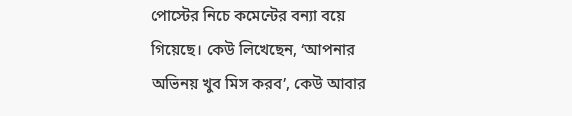পোস্টের নিচে কমেন্টের বন্যা বয়ে গিয়েছে। কেউ লিখেছেন, ‘আপনার অভিনয় খুব মিস করব’, কেউ আবার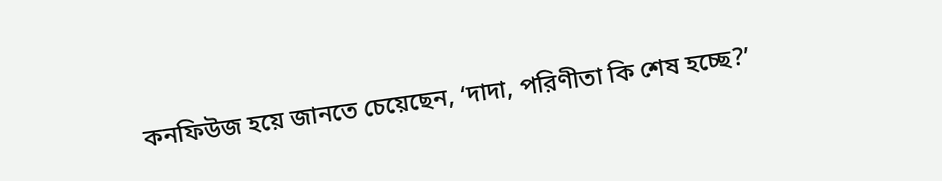কনফিউজ হয়ে জানতে চেয়েছেন, ‘দাদা, পরিণীতা কি শেষ হচ্ছে?’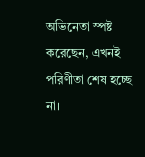অভিনেতা স্পষ্ট করেছেন, এখনই পরিণীতা শেষ হচ্ছে না।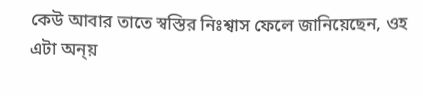কেউ আবার তাতে স্বস্তির নিঃশ্বাস ফেলে জানিয়েছেন, ওহ এটা অন্য়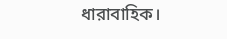ধারাবাহিক।